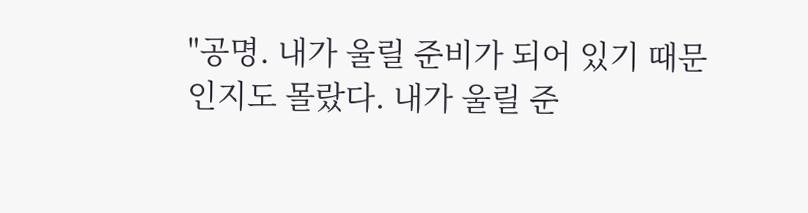"공명. 내가 울릴 준비가 되어 있기 때문인지도 몰랐다. 내가 울릴 준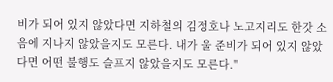비가 되어 있지 않았다면 지하철의 김정호나 노고지리도 한갓 소음에 지나지 않았을지도 모른다. 내가 울 준비가 되어 있지 않았다면 어떤 불행도 슬프지 않았을지도 모른다."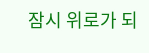잠시 위로가 되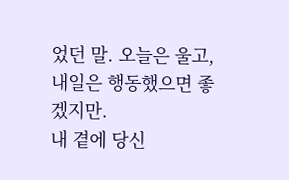었던 말. 오늘은 울고, 내일은 행동했으면 좋겠지만.
내 곁에 당신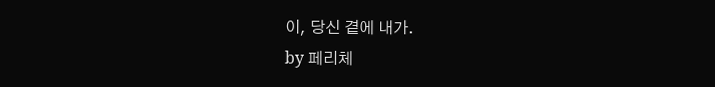이, 당신 곁에 내가.
by 페리체